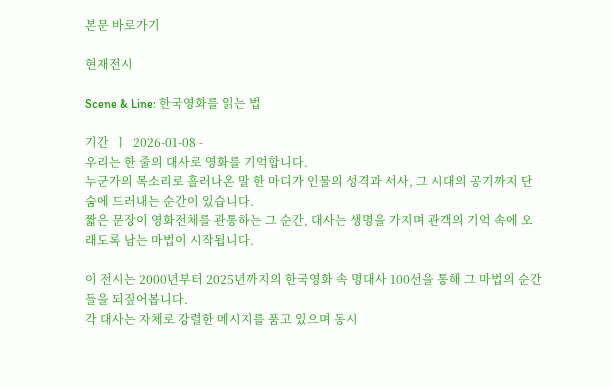본문 바로가기

현재전시

Scene & Line: 한국영화를 읽는 법

기간  ㅣ  2026-01-08 -
우리는 한 줄의 대사로 영화를 기억합니다.
누군가의 목소리로 흘러나온 말 한 마디가 인물의 성격과 서사, 그 시대의 공기까지 단숨에 드러내는 순간이 있습니다.
짧은 문장이 영화전체를 관통하는 그 순간, 대사는 생명을 가지며 관객의 기억 속에 오래도록 남는 마법이 시작됩니다.

이 전시는 2000년부터 2025년까지의 한국영화 속 명대사 100선을 통해 그 마법의 순간들을 되짚어봅니다.
각 대사는 자체로 강렬한 메시지를 품고 있으며 동시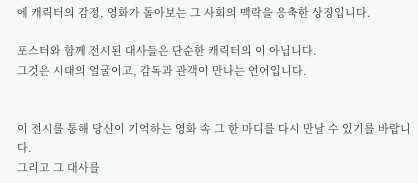에 캐릭터의 감정, 영화가 돌아보는 그 사회의 맥락을 응축한 상징입니다.

포스터와 함께 전시된 대사들은 단순한 캐릭터의 이 아닙니다.
그것은 시대의 얼굴이고, 감독과 관객이 만나는 언어입니다.


이 전시를 통해 당신이 기억하는 영화 속 그 한 마디를 다시 만날 수 있기를 바랍니다.
그리고 그 대사를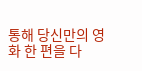통해 당신만의 영화 한 편을 다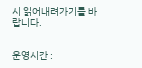시 읽어내려가기를 바랍니다.


운영시간 :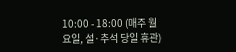10:00 - 18:00 (매주 월요일, 설·추석 당일 휴관)